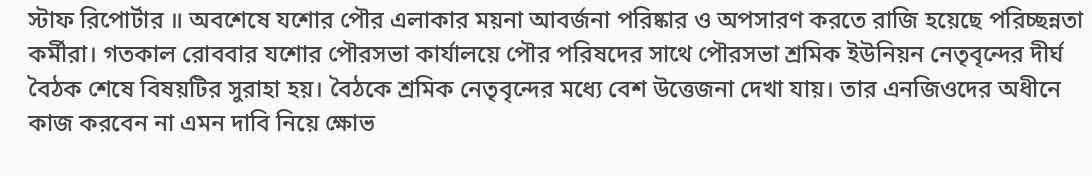স্টাফ রিপোর্টার ॥ অবশেষে যশোর পৌর এলাকার ময়না আবর্জনা পরিষ্কার ও অপসারণ করতে রাজি হয়েছে পরিচ্ছন্নতা কর্মীরা। গতকাল রোববার যশোর পৌরসভা কার্যালয়ে পৌর পরিষদের সাথে পৌরসভা শ্রমিক ইউনিয়ন নেতৃবৃন্দের দীর্ঘ বৈঠক শেষে বিষয়টির সুরাহা হয়। বৈঠকে শ্রমিক নেতৃবৃন্দের মধ্যে বেশ উত্তেজনা দেখা যায়। তার এনজিওদের অধীনে কাজ করবেন না এমন দাবি নিয়ে ক্ষোভ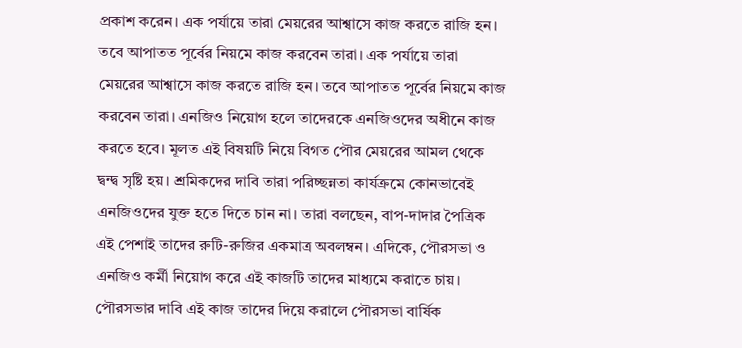প্রকাশ করেন। এক পর্যায়ে তারা মেয়রের আশ্বাসে কাজ করতে রাজি হন। তবে আপাতত পূর্বের নিয়মে কাজ করবেন তারা। এক পর্যায়ে তারা মেয়রের আশ্বাসে কাজ করতে রাজি হন। তবে আপাতত পূর্বের নিয়মে কাজ করবেন তারা। এনজিও নিয়োগ হলে তাদেরকে এনজিওদের অধীনে কাজ করতে হবে। মূলত এই বিষয়টি নিয়ে বিগত পৌর মেয়রের আমল থেকে দ্বন্দ্ব সৃষ্টি হয়। শ্রমিকদের দাবি তারা পরিচ্ছন্নতা কার্যক্রমে কোনভাবেই এনজিওদের যুক্ত হতে দিতে চান না। তারা বলছেন, বাপ-দাদার পৈত্রিক এই পেশাই তাদের রুটি-রুজির একমাত্র অবলম্বন। এদিকে, পৌরসভা ও এনজিও কর্মী নিয়োগ করে এই কাজটি তাদের মাধ্যমে করাতে চায়। পৌরসভার দাবি এই কাজ তাদের দিয়ে করালে পৌরসভা বার্ষিক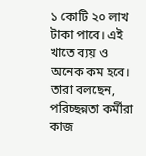১ কোটি ২০ লাখ টাকা পাবে। এই খাতে ব্যয় ও অনেক কম হবে। তারা বলছেন, পরিচ্ছন্নতা কর্মীরা কাজ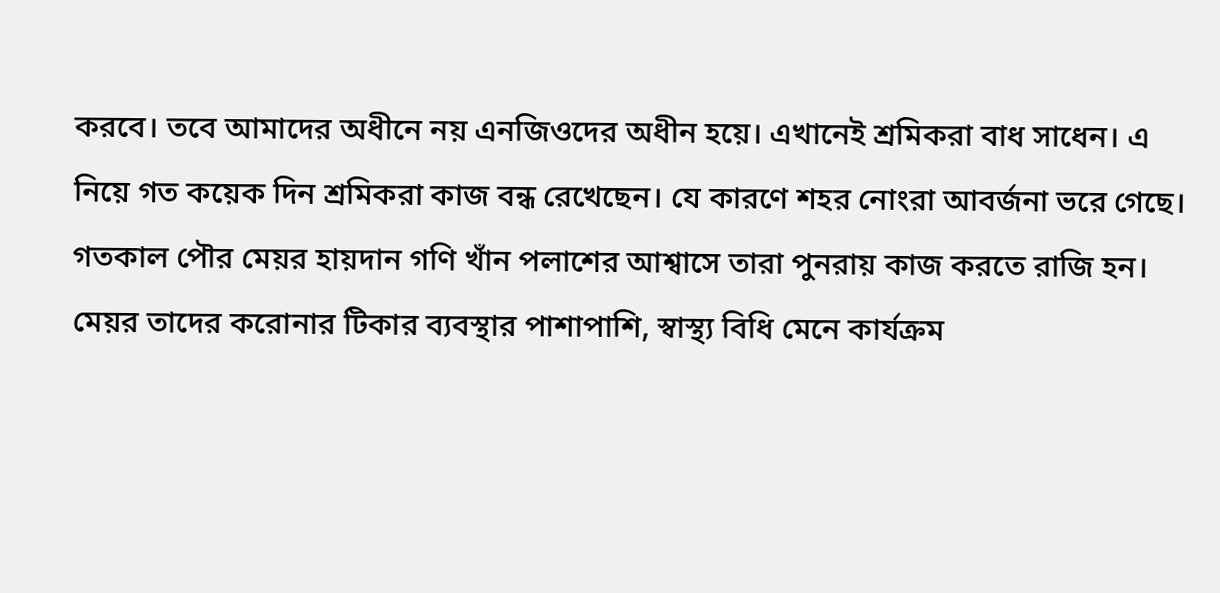করবে। তবে আমাদের অধীনে নয় এনজিওদের অধীন হয়ে। এখানেই শ্রমিকরা বাধ সাধেন। এ নিয়ে গত কয়েক দিন শ্রমিকরা কাজ বন্ধ রেখেছেন। যে কারণে শহর নোংরা আবর্জনা ভরে গেছে। গতকাল পৌর মেয়র হায়দান গণি খাঁন পলাশের আশ্বাসে তারা পুনরায় কাজ করতে রাজি হন। মেয়র তাদের করোনার টিকার ব্যবস্থার পাশাপাশি, স্বাস্থ্য বিধি মেনে কার্যক্রম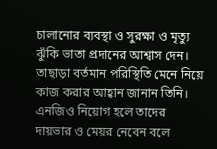চালানোর ব্যবস্থা ও সুরক্ষা ও মৃত্যু ঝুঁকি ভাতা প্রদানের আশ্বাস দেন। তাছাড়া বর্তমান পরিস্থিতি মেনে নিয়ে কাজ করার আহ্বান জানান তিনি। এনজিও নিয়োগ হলে তাদের দায়ভার ও মেয়র নেবেন বলে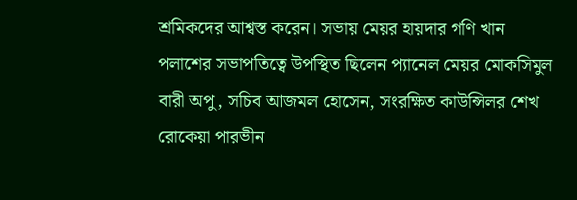শ্রমিকদের আশ্বস্ত করেন। সভায় মেয়র হায়দার গণি খান পলাশের সভাপতিত্বে উপস্থিত ছিলেন প্যানেল মেয়র মোকসিমুল বারী অপু, সচিব আজমল হোসেন, সংরক্ষিত কাউন্সিলর শেখ রোকেয়া পারভীন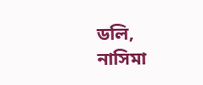ডলি, নাসিমা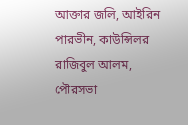আক্তার জলি, আইরিন পারভীন, কাউন্সিলর রাজিবুল আলম, পৌরসভা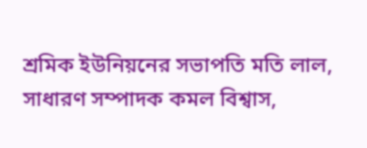শ্রমিক ইউনিয়নের সভাপতি মতি লাল, সাধারণ সম্পাদক কমল বিশ্বাস,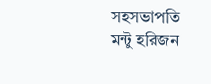সহসভাপতি মন্টু হরিজন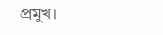প্রমুখ।